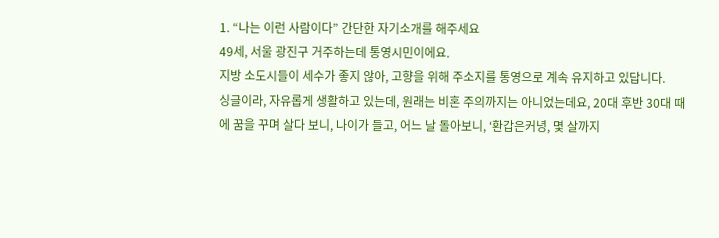1. “나는 이런 사람이다” 간단한 자기소개를 해주세요
49세, 서울 광진구 거주하는데 통영시민이에요.
지방 소도시들이 세수가 좋지 않아, 고향을 위해 주소지를 통영으로 계속 유지하고 있답니다.
싱글이라, 자유롭게 생활하고 있는데, 원래는 비혼 주의까지는 아니었는데요, 20대 후반 30대 때에 꿈을 꾸며 살다 보니, 나이가 들고, 어느 날 돌아보니, ‘환갑은커녕, 몇 살까지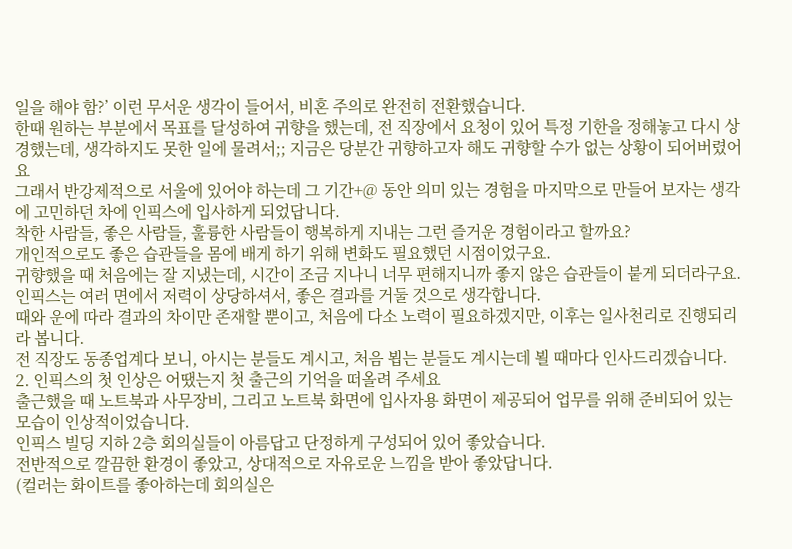일을 해야 함?’ 이런 무서운 생각이 들어서, 비혼 주의로 완전히 전환했습니다.
한때 원하는 부분에서 목표를 달성하여 귀향을 했는데, 전 직장에서 요청이 있어 특정 기한을 정해놓고 다시 상경했는데, 생각하지도 못한 일에 물려서;; 지금은 당분간 귀향하고자 해도 귀향할 수가 없는 상황이 되어버렸어요
그래서 반강제적으로 서울에 있어야 하는데 그 기간+@ 동안 의미 있는 경험을 마지막으로 만들어 보자는 생각에 고민하던 차에 인픽스에 입사하게 되었답니다.
착한 사람들, 좋은 사람들, 훌륭한 사람들이 행복하게 지내는 그런 즐거운 경험이라고 할까요?
개인적으로도 좋은 습관들을 몸에 배게 하기 위해 변화도 필요했던 시점이었구요.
귀향했을 때 처음에는 잘 지냈는데, 시간이 조금 지나니 너무 편해지니까 좋지 않은 습관들이 붙게 되더라구요.
인픽스는 여러 면에서 저력이 상당하셔서, 좋은 결과를 거둘 것으로 생각합니다.
때와 운에 따라 결과의 차이만 존재할 뿐이고, 처음에 다소 노력이 필요하겠지만, 이후는 일사천리로 진행되리라 봅니다.
전 직장도 동종업계다 보니, 아시는 분들도 계시고, 처음 뵙는 분들도 계시는데 뵐 때마다 인사드리겠습니다.
2. 인픽스의 첫 인상은 어땠는지 첫 출근의 기억을 떠올려 주세요
출근했을 때 노트북과 사무장비, 그리고 노트북 화면에 입사자용 화면이 제공되어 업무를 위해 준비되어 있는 모습이 인상적이었습니다.
인픽스 빌딩 지하 2층 회의실들이 아름답고 단정하게 구성되어 있어 좋았습니다.
전반적으로 깔끔한 환경이 좋았고, 상대적으로 자유로운 느낌을 받아 좋았답니다.
(컬러는 화이트를 좋아하는데 회의실은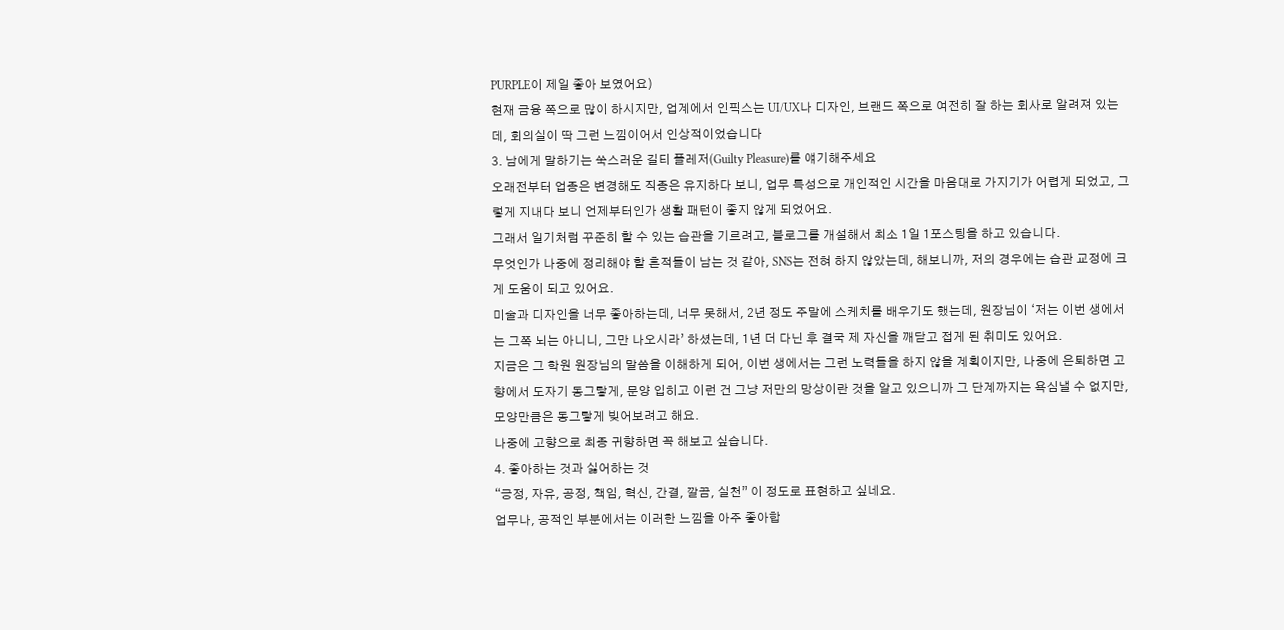PURPLE이 제일 좋아 보였어요)
현재 금융 쪽으로 많이 하시지만, 업계에서 인픽스는 UI/UX나 디자인, 브랜드 쪽으로 여전히 잘 하는 회사로 알려져 있는데, 회의실이 딱 그런 느낌이어서 인상적이었습니다
3. 남에게 말하기는 쑥스러운 길티 플레저(Guilty Pleasure)를 얘기해주세요
오래전부터 업종은 변경해도 직종은 유지하다 보니, 업무 특성으로 개인적인 시간을 마음대로 가지기가 어렵게 되었고, 그렇게 지내다 보니 언제부터인가 생활 패턴이 좋지 않게 되었어요.
그래서 일기처럼 꾸준히 할 수 있는 습관을 기르려고, 블로그를 개설해서 최소 1일 1포스팅을 하고 있습니다.
무엇인가 나중에 정리해야 할 흔적들이 남는 것 같아, SNS는 전혀 하지 않았는데, 해보니까, 저의 경우에는 습관 교정에 크게 도움이 되고 있어요.
미술과 디자인을 너무 좋아하는데, 너무 못해서, 2년 정도 주말에 스케치를 배우기도 했는데, 원장님이 ‘저는 이번 생에서는 그쪽 뇌는 아니니, 그만 나오시라’ 하셨는데, 1년 더 다닌 후 결국 제 자신을 깨닫고 접게 된 취미도 있어요.
지금은 그 학원 원장님의 말씀을 이해하게 되어, 이번 생에서는 그런 노력들을 하지 않을 계획이지만, 나중에 은퇴하면 고향에서 도자기 동그랗게, 문양 입히고 이런 건 그냥 저만의 망상이란 것을 알고 있으니까 그 단계까지는 욕심낼 수 없지만, 모양만큼은 동그랗게 빚어보려고 해요.
나중에 고향으로 최종 귀향하면 꼭 해보고 싶습니다.
4. 좋아하는 것과 싫어하는 것
“긍정, 자유, 공정, 책임, 혁신, 간결, 깔끔, 실천” 이 정도로 표현하고 싶네요.
업무나, 공적인 부분에서는 이러한 느낌을 아주 좋아합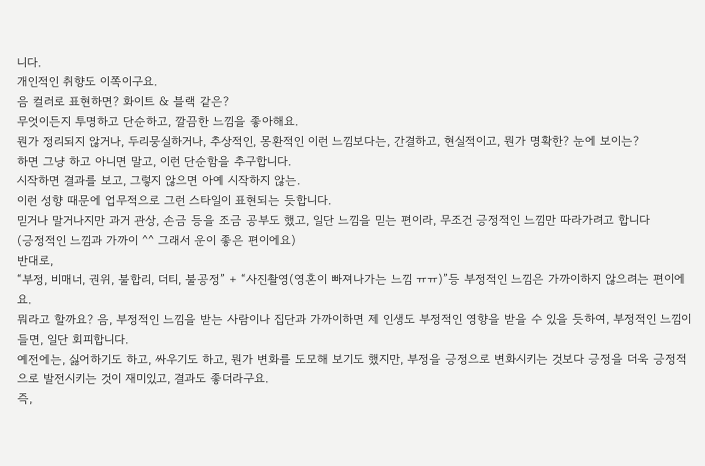니다.
개인적인 취향도 이쪽이구요.
음 컬러로 표현하면? 화이트 & 블랙 같은?
무엇이든지 투명하고 단순하고, 깔끔한 느낌을 좋아해요.
뭔가 정리되지 않거나, 두리뭉실하거나, 추상적인, 몽환적인 이런 느낌보다는, 간결하고, 현실적이고, 뭔가 명확한? 눈에 보이는?
하면 그냥 하고 아니면 말고, 이런 단순함을 추구합니다.
시작하면 결과를 보고, 그렇지 않으면 아예 시작하지 않는.
이런 성향 때문에 업무적으로 그런 스타일이 표현되는 듯합니다.
믿거나 말거나지만 과거 관상, 손금 등을 조금 공부도 했고, 일단 느낌을 믿는 편이라, 무조건 긍정적인 느낌만 따라가려고 합니다
(긍정적인 느낌과 가까이 ^^ 그래서 운이 좋은 편이에요)
반대로,
“부정, 비매너, 권위, 불합리, 더티, 불공정” + “사진촬영(영혼이 빠져나가는 느낌 ㅠㅠ)”등 부정적인 느낌은 가까이하지 않으려는 편이에요.
뭐라고 할까요? 음, 부정적인 느낌을 받는 사람이나 집단과 가까이하면 제 인생도 부정적인 영향을 받을 수 있을 듯하여, 부정적인 느낌이 들면, 일단 회피합니다.
예전에는, 싫어하기도 하고, 싸우기도 하고, 뭔가 변화를 도모해 보기도 했지만, 부정을 긍정으로 변화시키는 것보다 긍정을 더욱 긍정적으로 발전시키는 것이 재미있고, 결과도 좋더라구요.
즉,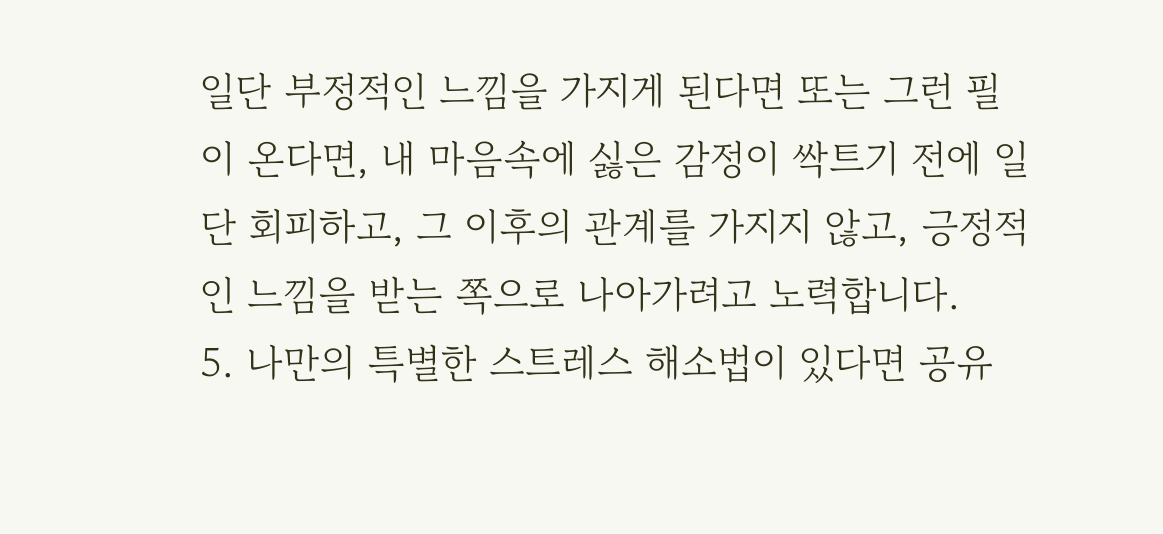일단 부정적인 느낌을 가지게 된다면 또는 그런 필이 온다면, 내 마음속에 싫은 감정이 싹트기 전에 일단 회피하고, 그 이후의 관계를 가지지 않고, 긍정적인 느낌을 받는 쪽으로 나아가려고 노력합니다.
5. 나만의 특별한 스트레스 해소법이 있다면 공유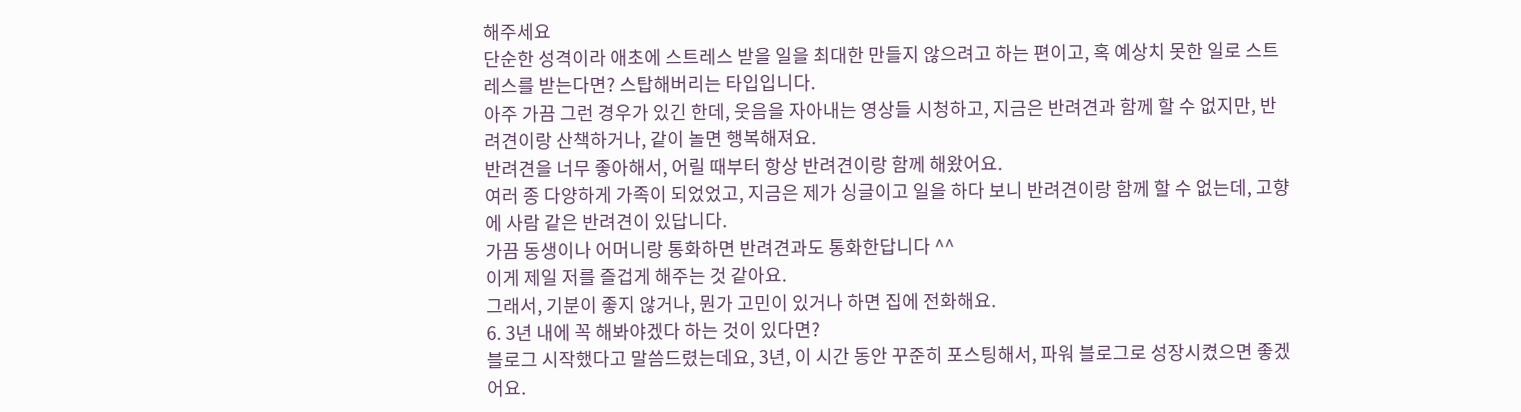해주세요
단순한 성격이라 애초에 스트레스 받을 일을 최대한 만들지 않으려고 하는 편이고, 혹 예상치 못한 일로 스트레스를 받는다면? 스탑해버리는 타입입니다.
아주 가끔 그런 경우가 있긴 한데, 웃음을 자아내는 영상들 시청하고, 지금은 반려견과 함께 할 수 없지만, 반려견이랑 산책하거나, 같이 놀면 행복해져요.
반려견을 너무 좋아해서, 어릴 때부터 항상 반려견이랑 함께 해왔어요.
여러 종 다양하게 가족이 되었었고, 지금은 제가 싱글이고 일을 하다 보니 반려견이랑 함께 할 수 없는데, 고향에 사람 같은 반려견이 있답니다.
가끔 동생이나 어머니랑 통화하면 반려견과도 통화한답니다 ^^
이게 제일 저를 즐겁게 해주는 것 같아요.
그래서, 기분이 좋지 않거나, 뭔가 고민이 있거나 하면 집에 전화해요.
6. 3년 내에 꼭 해봐야겠다 하는 것이 있다면?
블로그 시작했다고 말씀드렸는데요, 3년, 이 시간 동안 꾸준히 포스팅해서, 파워 블로그로 성장시켰으면 좋겠어요.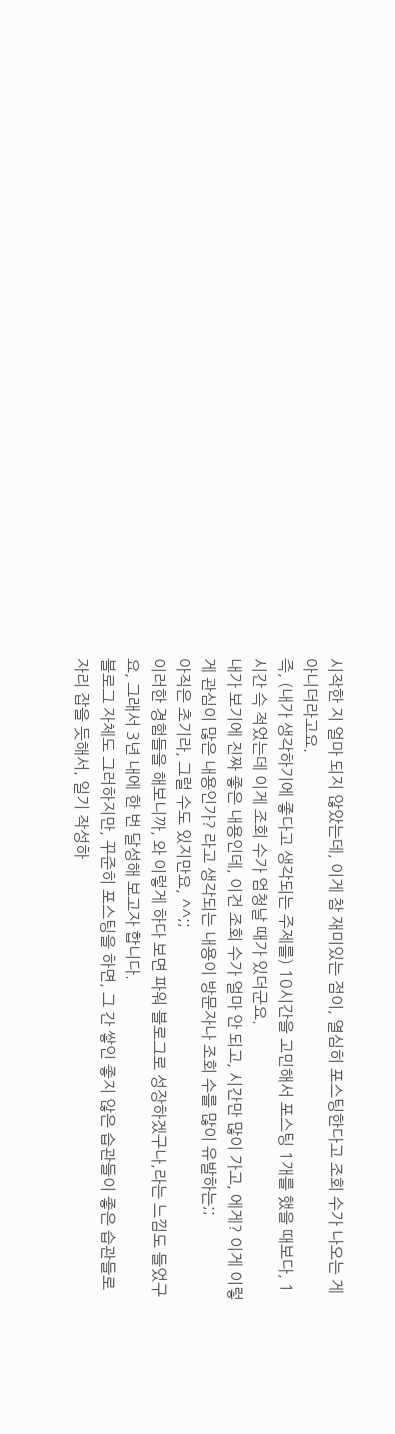시작한 지 얼마 되지 않았는데, 이게 참 재미있는 점이, 열심히 포스팅한다고 조회 수가 나오는 게 아니더라고요.
즉, (내가 생각하기에 좋다고 생각되는 주제를) 10시간을 고민해서 포스팅 1개를 했을 때보다, 1시간 슥 적었는데 이게 조회 수가 엄청날 때가 있더군요.
내가 보기에 진짜 좋은 내용인데, 이건 조회 수가 얼마 안 되고, 시간만 많이 가고, 에게? 이게 이렇게 관심이 많은 내용인가? 라고 생각되는 내용이 방문자나 조회 수를 많이 유발하는;;
아직은 초기라, 그럴 수도 있지만요, ^^;;
이러한 경험들을 해보니까, 와 이렇게 하다 보면 파워 블로그로 성장하겠구나,라는 느낌도 들었구요, 그래서 3년 내에 한 번 달성해 보고자 합니다.
블로그 자체도 그러하지만, 꾸준히 포스팅을 하면, 그 간 쌓인 좋지 않은 습관들이 좋은 습관들로 자리 잡을 듯해서, 일기 작성하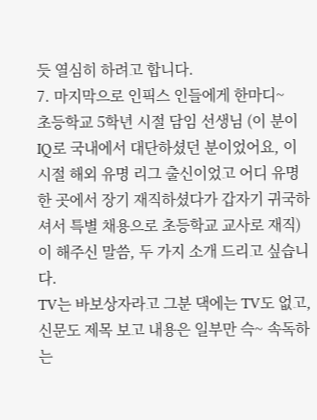듯 열심히 하려고 합니다.
7. 마지막으로 인픽스 인들에게 한마디~
초등학교 5학년 시절 담임 선생님 (이 분이 IQ로 국내에서 대단하셨던 분이었어요, 이 시절 해외 유명 리그 출신이었고 어디 유명한 곳에서 장기 재직하셨다가 갑자기 귀국하셔서 특별 채용으로 초등학교 교사로 재직)이 해주신 말씀, 두 가지 소개 드리고 싶습니다.
TV는 바보상자라고 그분 댁에는 TV도 없고, 신문도 제목 보고 내용은 일부만 슥~ 속독하는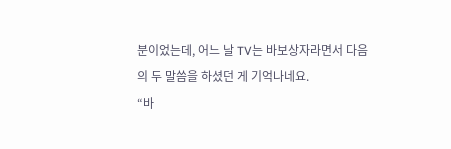분이었는데, 어느 날 TV는 바보상자라면서 다음의 두 말씀을 하셨던 게 기억나네요.
“바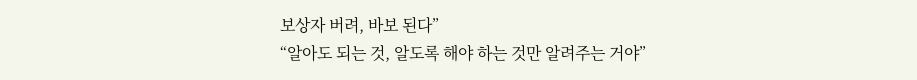보상자 버려, 바보 된다”
“알아도 되는 것, 알도록 해야 하는 것만 알려주는 거야”